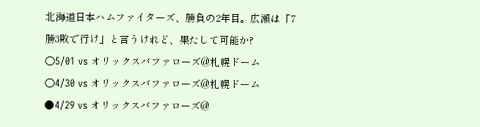北海道日本ハムファイターズ、勝負の2年目。広瀬は「7勝3敗で行け」と言うけれど、果たして可能か?
○5/01 vs オリックスバファローズ@札幌ドーム
○4/30 vs オリックスバファローズ@札幌ドーム
●4/29 vs オリックスバファローズ@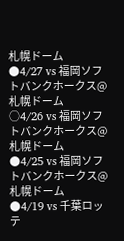札幌ドーム
●4/27 vs 福岡ソフトバンクホークス@札幌ドーム
○4/26 vs 福岡ソフトバンクホークス@札幌ドーム
●4/25 vs 福岡ソフトバンクホークス@札幌ドーム
●4/19 vs 千葉ロッテ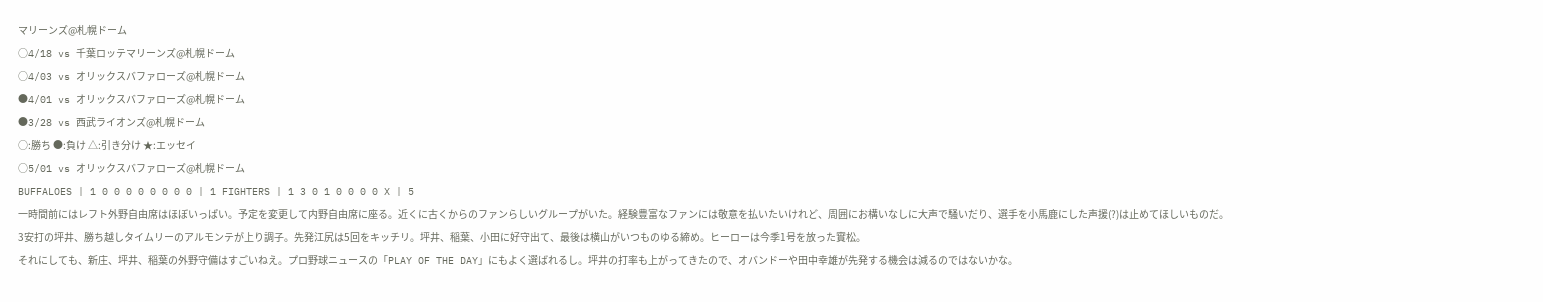マリーンズ@札幌ドーム
○4/18 vs 千葉ロッテマリーンズ@札幌ドーム
○4/03 vs オリックスバファローズ@札幌ドーム
●4/01 vs オリックスバファローズ@札幌ドーム
●3/28 vs 西武ライオンズ@札幌ドーム
○:勝ち ●:負け △:引き分け ★:エッセイ
○5/01 vs オリックスバファローズ@札幌ドーム
BUFFALOES | 1 0 0 0 0 0 0 0 0 | 1 FIGHTERS | 1 3 0 1 0 0 0 0 X | 5
一時間前にはレフト外野自由席はほぼいっぱい。予定を変更して内野自由席に座る。近くに古くからのファンらしいグループがいた。経験豊富なファンには敬意を払いたいけれど、周囲にお構いなしに大声で騒いだり、選手を小馬鹿にした声援(?)は止めてほしいものだ。
3安打の坪井、勝ち越しタイムリーのアルモンテが上り調子。先発江尻は5回をキッチリ。坪井、稲葉、小田に好守出て、最後は横山がいつものゆる締め。ヒーローは今季1号を放った實松。
それにしても、新庄、坪井、稲葉の外野守備はすごいねえ。プロ野球ニュースの「PLAY OF THE DAY」にもよく選ばれるし。坪井の打率も上がってきたので、オバンドーや田中幸雄が先発する機会は減るのではないかな。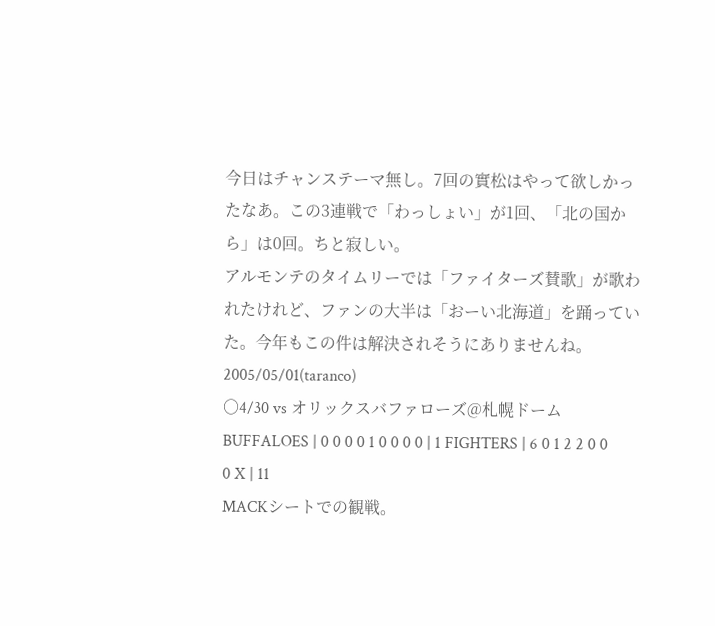今日はチャンステーマ無し。7回の實松はやって欲しかったなあ。この3連戦で「わっしょい」が1回、「北の国から」は0回。ちと寂しい。
アルモンテのタイムリーでは「ファイターズ賛歌」が歌われたけれど、ファンの大半は「おーい北海道」を踊っていた。今年もこの件は解決されそうにありませんね。
2005/05/01(taranco)
○4/30 vs オリックスバファローズ@札幌ドーム
BUFFALOES | 0 0 0 0 1 0 0 0 0 | 1 FIGHTERS | 6 0 1 2 2 0 0 0 X | 11
MACKシートでの観戦。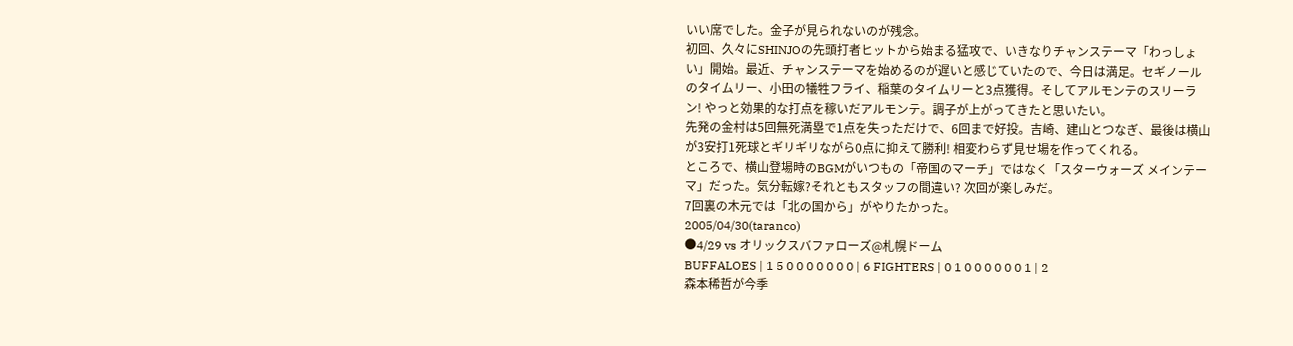いい席でした。金子が見られないのが残念。
初回、久々にSHINJOの先頭打者ヒットから始まる猛攻で、いきなりチャンステーマ「わっしょい」開始。最近、チャンステーマを始めるのが遅いと感じていたので、今日は満足。セギノールのタイムリー、小田の犠牲フライ、稲葉のタイムリーと3点獲得。そしてアルモンテのスリーラン! やっと効果的な打点を稼いだアルモンテ。調子が上がってきたと思いたい。
先発の金村は5回無死満塁で1点を失っただけで、6回まで好投。吉崎、建山とつなぎ、最後は横山が3安打1死球とギリギリながら0点に抑えて勝利! 相変わらず見せ場を作ってくれる。
ところで、横山登場時のBGMがいつもの「帝国のマーチ」ではなく「スターウォーズ メインテーマ」だった。気分転嫁?それともスタッフの間違い? 次回が楽しみだ。
7回裏の木元では「北の国から」がやりたかった。
2005/04/30(taranco)
●4/29 vs オリックスバファローズ@札幌ドーム
BUFFALOES | 1 5 0 0 0 0 0 0 0 | 6 FIGHTERS | 0 1 0 0 0 0 0 0 1 | 2
森本稀哲が今季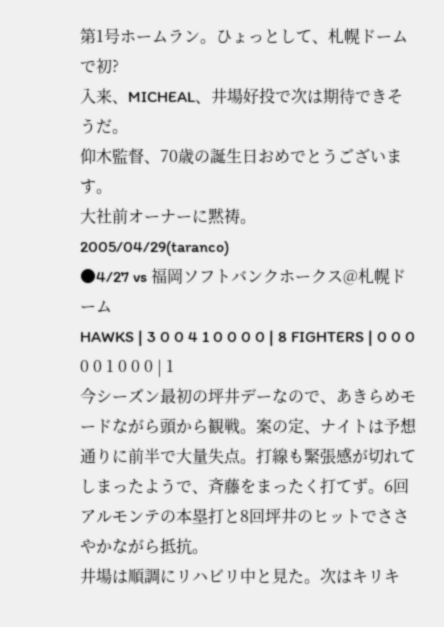第1号ホームラン。ひょっとして、札幌ドームで初?
入来、MICHEAL、井場好投で次は期待できそうだ。
仰木監督、70歳の誕生日おめでとうございます。
大社前オーナーに黙祷。
2005/04/29(taranco)
●4/27 vs 福岡ソフトバンクホークス@札幌ドーム
HAWKS | 3 0 0 4 1 0 0 0 0 | 8 FIGHTERS | 0 0 0 0 0 1 0 0 0 | 1
今シーズン最初の坪井デーなので、あきらめモードながら頭から観戦。案の定、ナイトは予想通りに前半で大量失点。打線も緊張感が切れてしまったようで、斉藤をまったく打てず。6回アルモンテの本塁打と8回坪井のヒットでささやかながら抵抗。
井場は順調にリハビリ中と見た。次はキリキ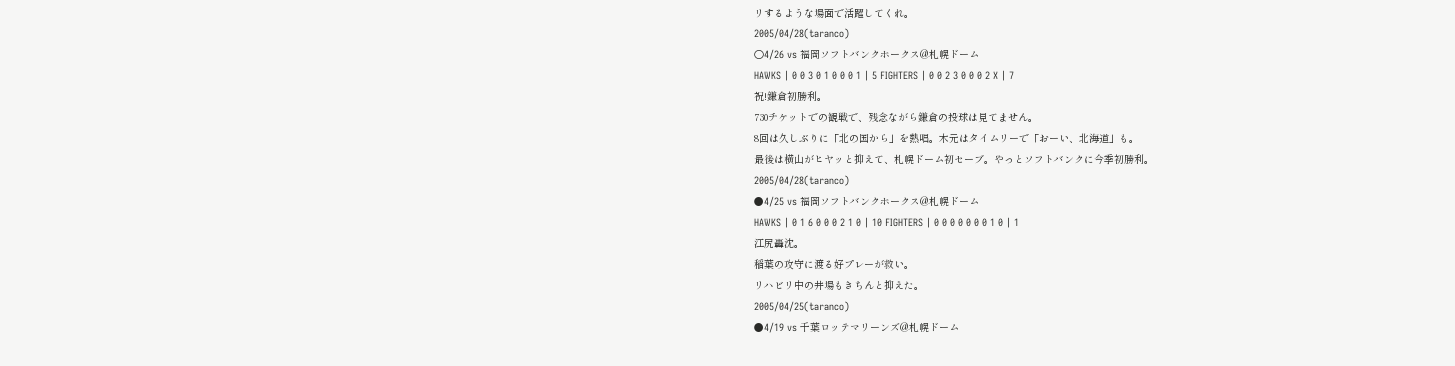リするような場面で活躍してくれ。
2005/04/28(taranco)
○4/26 vs 福岡ソフトバンクホークス@札幌ドーム
HAWKS | 0 0 3 0 1 0 0 0 1 | 5 FIGHTERS | 0 0 2 3 0 0 0 2 X | 7
祝!鎌倉初勝利。
730チケットでの観戦で、残念ながら鎌倉の投球は見てません。
8回は久しぶりに「北の国から」を熱唱。木元はタイムリーで「おーい、北海道」も。
最後は横山がヒヤッと抑えて、札幌ドーム初セーブ。やっとソフトバンクに今季初勝利。
2005/04/28(taranco)
●4/25 vs 福岡ソフトバンクホークス@札幌ドーム
HAWKS | 0 1 6 0 0 0 2 1 0 | 10 FIGHTERS | 0 0 0 0 0 0 0 1 0 | 1
江尻轟沈。
稲葉の攻守に渡る好プレーが救い。
リハビリ中の井場もきちんと抑えた。
2005/04/25(taranco)
●4/19 vs 千葉ロッテマリーンズ@札幌ドーム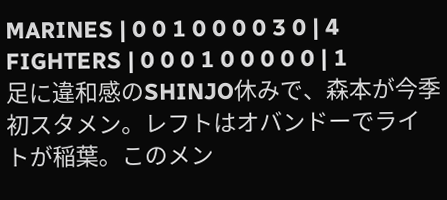MARINES | 0 0 1 0 0 0 0 3 0 | 4 FIGHTERS | 0 0 0 1 0 0 0 0 0 | 1
足に違和感のSHINJO休みで、森本が今季初スタメン。レフトはオバンドーでライトが稲葉。このメン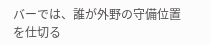バーでは、誰が外野の守備位置を仕切る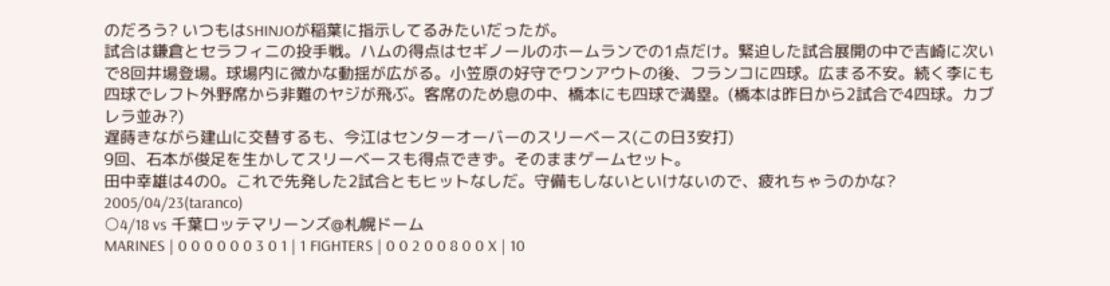のだろう? いつもはSHINJOが稲葉に指示してるみたいだったが。
試合は鎌倉とセラフィニの投手戦。ハムの得点はセギノールのホームランでの1点だけ。緊迫した試合展開の中で吉崎に次いで8回井場登場。球場内に微かな動揺が広がる。小笠原の好守でワンアウトの後、フランコに四球。広まる不安。続く李にも四球でレフト外野席から非難のヤジが飛ぶ。客席のため息の中、橋本にも四球で満塁。(橋本は昨日から2試合で4四球。カブレラ並み?)
遅蒔きながら建山に交替するも、今江はセンターオーバーのスリーベース(この日3安打)
9回、石本が俊足を生かしてスリーベースも得点できず。そのままゲームセット。
田中幸雄は4の0。これで先発した2試合ともヒットなしだ。守備もしないといけないので、疲れちゃうのかな?
2005/04/23(taranco)
○4/18 vs 千葉ロッテマリーンズ@札幌ドーム
MARINES | 0 0 0 0 0 0 3 0 1 | 1 FIGHTERS | 0 0 2 0 0 8 0 0 X | 10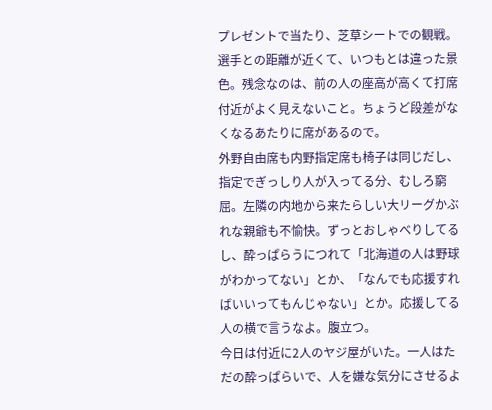プレゼントで当たり、芝草シートでの観戦。選手との距離が近くて、いつもとは違った景色。残念なのは、前の人の座高が高くて打席付近がよく見えないこと。ちょうど段差がなくなるあたりに席があるので。
外野自由席も内野指定席も椅子は同じだし、指定でぎっしり人が入ってる分、むしろ窮屈。左隣の内地から来たらしい大リーグかぶれな親爺も不愉快。ずっとおしゃべりしてるし、酔っぱらうにつれて「北海道の人は野球がわかってない」とか、「なんでも応援すればいいってもんじゃない」とか。応援してる人の横で言うなよ。腹立つ。
今日は付近に2人のヤジ屋がいた。一人はただの酔っぱらいで、人を嫌な気分にさせるよ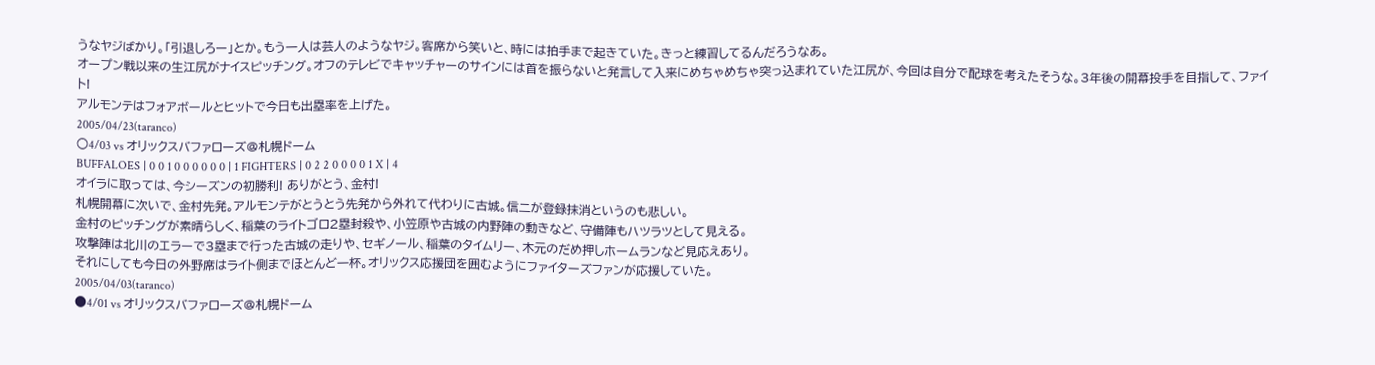うなヤジばかり。「引退しろー」とか。もう一人は芸人のようなヤジ。客席から笑いと、時には拍手まで起きていた。きっと練習してるんだろうなあ。
オープン戦以来の生江尻がナイスピッチング。オフのテレビでキャッチャーのサインには首を振らないと発言して入来にめちゃめちゃ突っ込まれていた江尻が、今回は自分で配球を考えたそうな。3年後の開幕投手を目指して、ファイト!
アルモンテはフォアボールとヒットで今日も出塁率を上げた。
2005/04/23(taranco)
○4/03 vs オリックスバファローズ@札幌ドーム
BUFFALOES | 0 0 1 0 0 0 0 0 0 | 1 FIGHTERS | 0 2 2 0 0 0 0 1 X | 4
オイラに取っては、今シーズンの初勝利! ありがとう、金村!
札幌開幕に次いで、金村先発。アルモンテがとうとう先発から外れて代わりに古城。信二が登録抹消というのも悲しい。
金村のピッチングが素晴らしく、稲葉のライトゴロ2塁封殺や、小笠原や古城の内野陣の動きなど、守備陣もハツラツとして見える。
攻撃陣は北川のエラーで3塁まで行った古城の走りや、セギノール、稲葉のタイムリー、木元のだめ押しホームランなど見応えあり。
それにしても今日の外野席はライト側までほとんど一杯。オリックス応援団を囲むようにファイターズファンが応援していた。
2005/04/03(taranco)
●4/01 vs オリックスバファローズ@札幌ドーム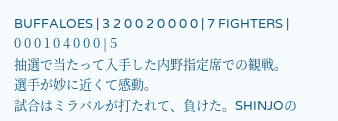BUFFALOES | 3 2 0 0 2 0 0 0 0 | 7 FIGHTERS | 0 0 0 1 0 4 0 0 0 | 5
抽選で当たって入手した内野指定席での観戦。選手が妙に近くて感動。
試合はミラバルが打たれて、負けた。SHINJOの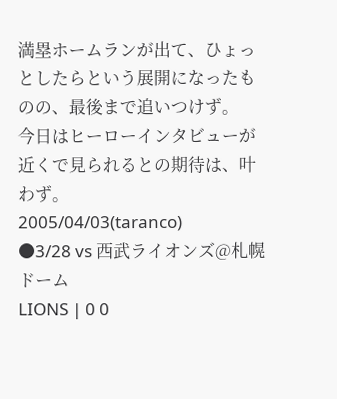満塁ホームランが出て、ひょっとしたらという展開になったものの、最後まで追いつけず。
今日はヒーローインタビューが近くで見られるとの期待は、叶わず。
2005/04/03(taranco)
●3/28 vs 西武ライオンズ@札幌ドーム
LIONS | 0 0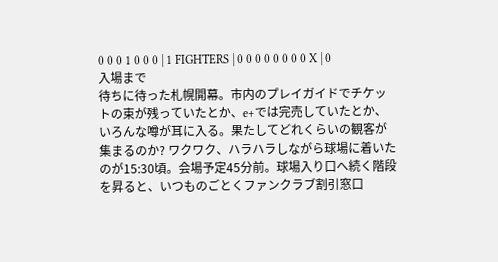0 0 0 1 0 0 0 | 1 FIGHTERS | 0 0 0 0 0 0 0 0 X | 0
入場まで
待ちに待った札幌開幕。市内のプレイガイドでチケットの束が残っていたとか、e+では完売していたとか、いろんな噂が耳に入る。果たしてどれくらいの観客が集まるのか? ワクワク、ハラハラしながら球場に着いたのが15:30頃。会場予定45分前。球場入り口へ続く階段を昇ると、いつものごとくファンクラブ割引窓口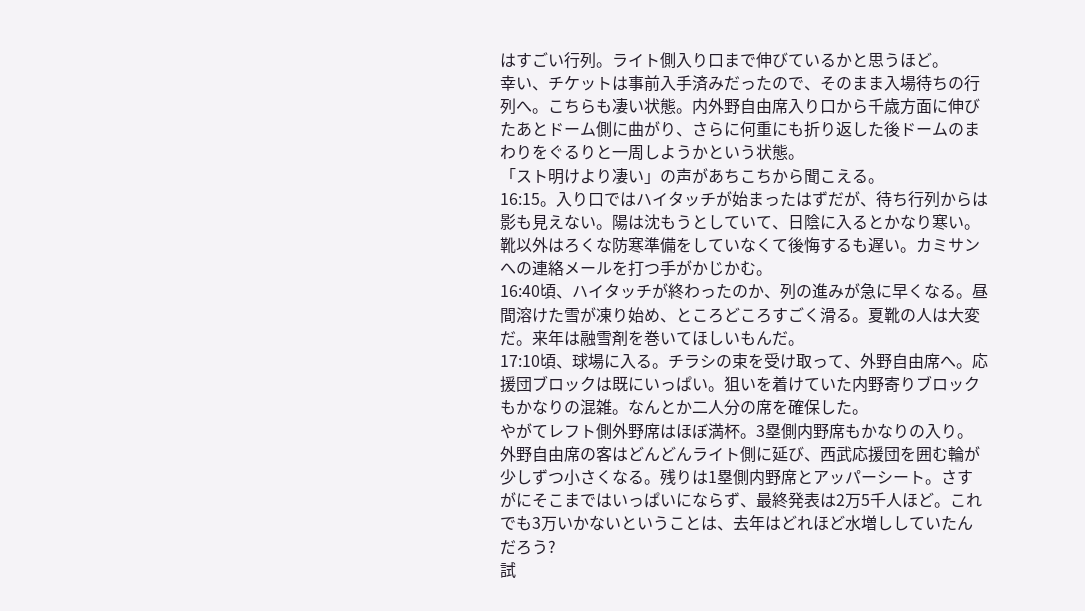はすごい行列。ライト側入り口まで伸びているかと思うほど。
幸い、チケットは事前入手済みだったので、そのまま入場待ちの行列へ。こちらも凄い状態。内外野自由席入り口から千歳方面に伸びたあとドーム側に曲がり、さらに何重にも折り返した後ドームのまわりをぐるりと一周しようかという状態。
「スト明けより凄い」の声があちこちから聞こえる。
16:15。入り口ではハイタッチが始まったはずだが、待ち行列からは影も見えない。陽は沈もうとしていて、日陰に入るとかなり寒い。靴以外はろくな防寒準備をしていなくて後悔するも遅い。カミサンへの連絡メールを打つ手がかじかむ。
16:40頃、ハイタッチが終わったのか、列の進みが急に早くなる。昼間溶けた雪が凍り始め、ところどころすごく滑る。夏靴の人は大変だ。来年は融雪剤を巻いてほしいもんだ。
17:10頃、球場に入る。チラシの束を受け取って、外野自由席へ。応援団ブロックは既にいっぱい。狙いを着けていた内野寄りブロックもかなりの混雑。なんとか二人分の席を確保した。
やがてレフト側外野席はほぼ満杯。3塁側内野席もかなりの入り。外野自由席の客はどんどんライト側に延び、西武応援団を囲む輪が少しずつ小さくなる。残りは1塁側内野席とアッパーシート。さすがにそこまではいっぱいにならず、最終発表は2万5千人ほど。これでも3万いかないということは、去年はどれほど水増ししていたんだろう?
試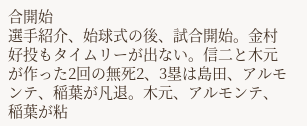合開始
選手紹介、始球式の後、試合開始。金村好投もタイムリーが出ない。信二と木元が作った2回の無死2、3塁は島田、アルモンテ、稲葉が凡退。木元、アルモンテ、稲葉が粘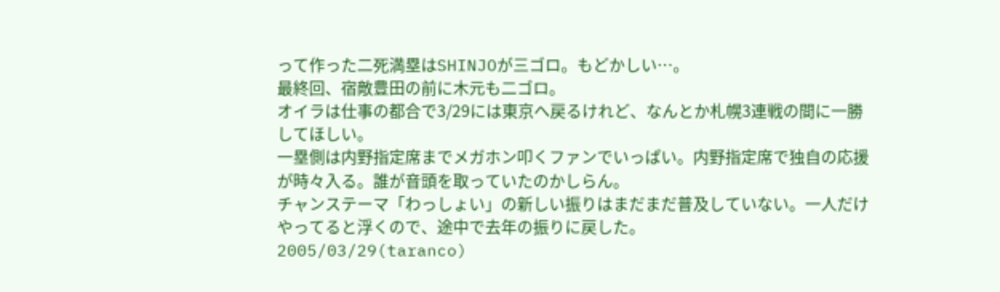って作った二死満塁はSHINJOが三ゴロ。もどかしい…。
最終回、宿敵豊田の前に木元も二ゴロ。
オイラは仕事の都合で3/29には東京へ戻るけれど、なんとか札幌3連戦の間に一勝してほしい。
一塁側は内野指定席までメガホン叩くファンでいっぱい。内野指定席で独自の応援が時々入る。誰が音頭を取っていたのかしらん。
チャンステーマ「わっしょい」の新しい振りはまだまだ普及していない。一人だけやってると浮くので、途中で去年の振りに戻した。
2005/03/29(taranco)